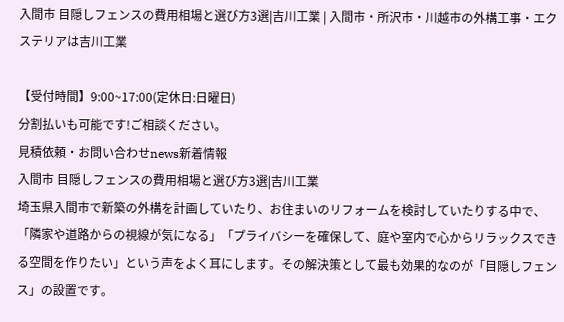入間市 目隠しフェンスの費用相場と選び方3選|吉川工業 | 入間市・所沢市・川越市の外構工事・エクステリアは吉川工業

【受付時間】9:00~17:00(定休日:日曜日)
分割払いも可能です!ご相談ください。
見積依頼・お問い合わせnews新着情報
入間市 目隠しフェンスの費用相場と選び方3選|吉川工業
埼玉県入間市で新築の外構を計画していたり、お住まいのリフォームを検討していたりする中で、「隣家や道路からの視線が気になる」「プライバシーを確保して、庭や室内で心からリラックスできる空間を作りたい」という声をよく耳にします。その解決策として最も効果的なのが「目隠しフェンス」の設置です。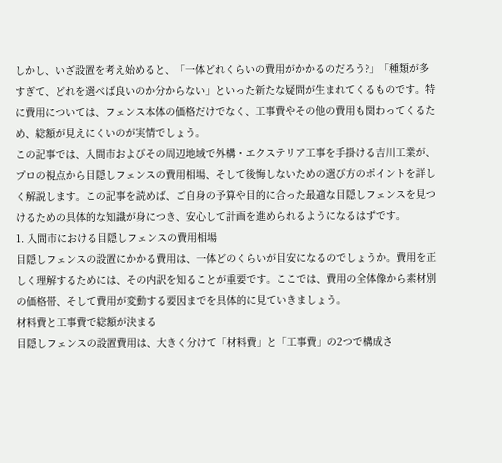しかし、いざ設置を考え始めると、「一体どれくらいの費用がかかるのだろう?」「種類が多すぎて、どれを選べば良いのか分からない」といった新たな疑問が生まれてくるものです。特に費用については、フェンス本体の価格だけでなく、工事費やその他の費用も関わってくるため、総額が見えにくいのが実情でしょう。
この記事では、入間市およびその周辺地域で外構・エクステリア工事を手掛ける吉川工業が、プロの視点から目隠しフェンスの費用相場、そして後悔しないための選び方のポイントを詳しく解説します。この記事を読めば、ご自身の予算や目的に合った最適な目隠しフェンスを見つけるための具体的な知識が身につき、安心して計画を進められるようになるはずです。
1. 入間市における目隠しフェンスの費用相場
目隠しフェンスの設置にかかる費用は、一体どのくらいが目安になるのでしょうか。費用を正しく理解するためには、その内訳を知ることが重要です。ここでは、費用の全体像から素材別の価格帯、そして費用が変動する要因までを具体的に見ていきましょう。
材料費と工事費で総額が決まる
目隠しフェンスの設置費用は、大きく分けて「材料費」と「工事費」の2つで構成さ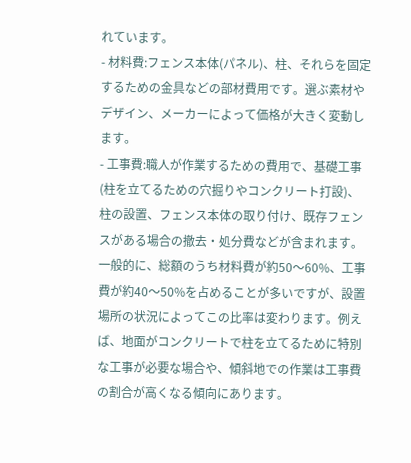れています。
- 材料費:フェンス本体(パネル)、柱、それらを固定するための金具などの部材費用です。選ぶ素材やデザイン、メーカーによって価格が大きく変動します。
- 工事費:職人が作業するための費用で、基礎工事(柱を立てるための穴掘りやコンクリート打設)、柱の設置、フェンス本体の取り付け、既存フェンスがある場合の撤去・処分費などが含まれます。
一般的に、総額のうち材料費が約50〜60%、工事費が約40〜50%を占めることが多いですが、設置場所の状況によってこの比率は変わります。例えば、地面がコンクリートで柱を立てるために特別な工事が必要な場合や、傾斜地での作業は工事費の割合が高くなる傾向にあります。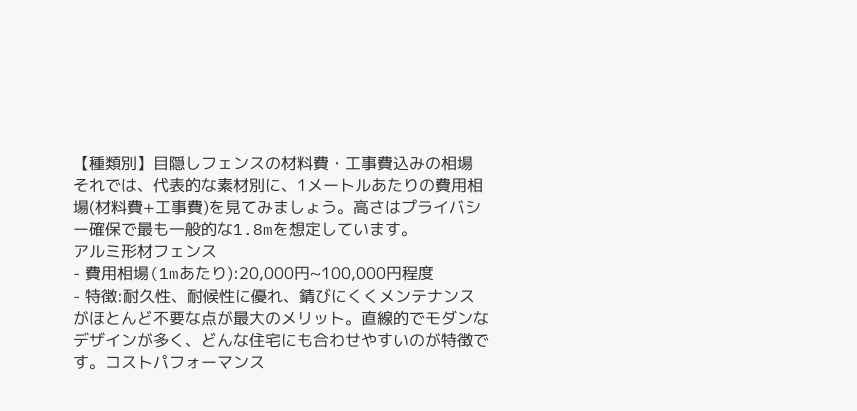【種類別】目隠しフェンスの材料費・工事費込みの相場
それでは、代表的な素材別に、1メートルあたりの費用相場(材料費+工事費)を見てみましょう。高さはプライバシー確保で最も一般的な1.8mを想定しています。
アルミ形材フェンス
- 費用相場(1mあたり):20,000円~100,000円程度
- 特徴:耐久性、耐候性に優れ、錆びにくくメンテナンスがほとんど不要な点が最大のメリット。直線的でモダンなデザインが多く、どんな住宅にも合わせやすいのが特徴です。コストパフォーマンス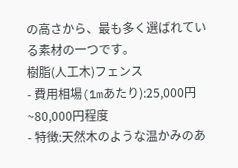の高さから、最も多く選ばれている素材の一つです。
樹脂(人工木)フェンス
- 費用相場(1mあたり):25,000円~80,000円程度
- 特徴:天然木のような温かみのあ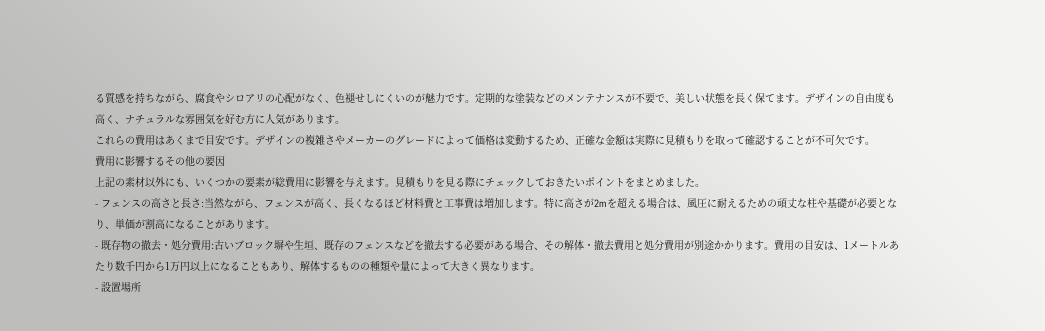る質感を持ちながら、腐食やシロアリの心配がなく、色褪せしにくいのが魅力です。定期的な塗装などのメンテナンスが不要で、美しい状態を長く保てます。デザインの自由度も高く、ナチュラルな雰囲気を好む方に人気があります。
これらの費用はあくまで目安です。デザインの複雑さやメーカーのグレードによって価格は変動するため、正確な金額は実際に見積もりを取って確認することが不可欠です。
費用に影響するその他の要因
上記の素材以外にも、いくつかの要素が総費用に影響を与えます。見積もりを見る際にチェックしておきたいポイントをまとめました。
- フェンスの高さと長さ:当然ながら、フェンスが高く、長くなるほど材料費と工事費は増加します。特に高さが2mを超える場合は、風圧に耐えるための頑丈な柱や基礎が必要となり、単価が割高になることがあります。
- 既存物の撤去・処分費用:古いブロック塀や生垣、既存のフェンスなどを撤去する必要がある場合、その解体・撤去費用と処分費用が別途かかります。費用の目安は、1メートルあたり数千円から1万円以上になることもあり、解体するものの種類や量によって大きく異なります。
- 設置場所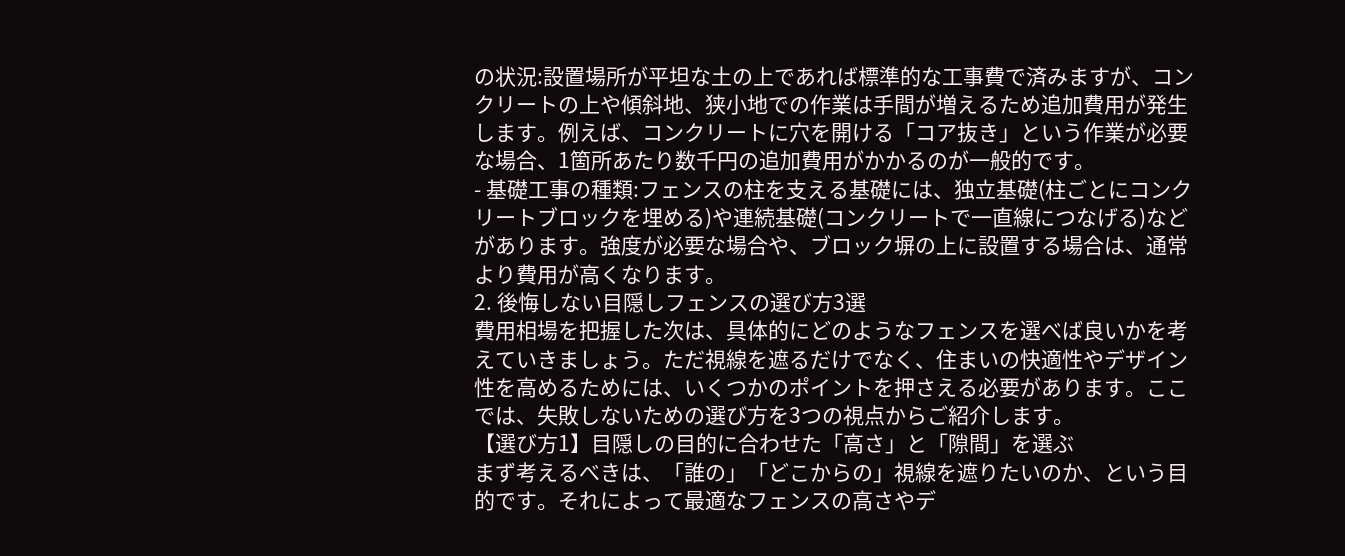の状況:設置場所が平坦な土の上であれば標準的な工事費で済みますが、コンクリートの上や傾斜地、狭小地での作業は手間が増えるため追加費用が発生します。例えば、コンクリートに穴を開ける「コア抜き」という作業が必要な場合、1箇所あたり数千円の追加費用がかかるのが一般的です。
- 基礎工事の種類:フェンスの柱を支える基礎には、独立基礎(柱ごとにコンクリートブロックを埋める)や連続基礎(コンクリートで一直線につなげる)などがあります。強度が必要な場合や、ブロック塀の上に設置する場合は、通常より費用が高くなります。
2. 後悔しない目隠しフェンスの選び方3選
費用相場を把握した次は、具体的にどのようなフェンスを選べば良いかを考えていきましょう。ただ視線を遮るだけでなく、住まいの快適性やデザイン性を高めるためには、いくつかのポイントを押さえる必要があります。ここでは、失敗しないための選び方を3つの視点からご紹介します。
【選び方1】目隠しの目的に合わせた「高さ」と「隙間」を選ぶ
まず考えるべきは、「誰の」「どこからの」視線を遮りたいのか、という目的です。それによって最適なフェンスの高さやデ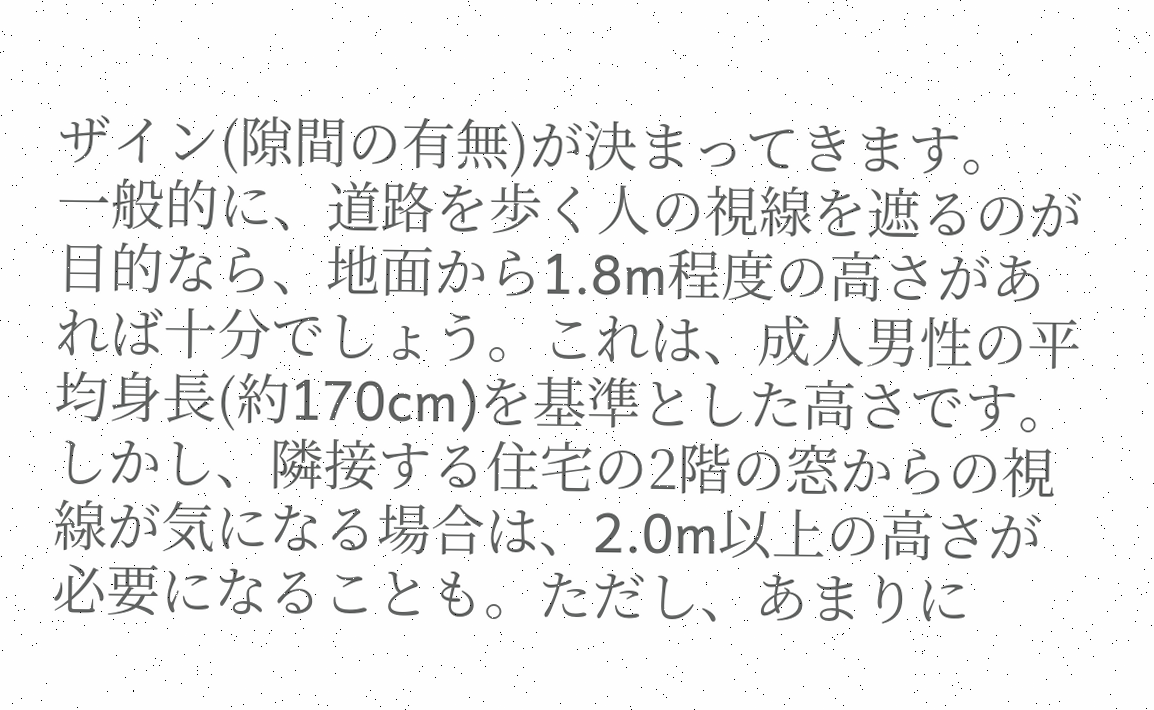ザイン(隙間の有無)が決まってきます。
一般的に、道路を歩く人の視線を遮るのが目的なら、地面から1.8m程度の高さがあれば十分でしょう。これは、成人男性の平均身長(約170cm)を基準とした高さです。しかし、隣接する住宅の2階の窓からの視線が気になる場合は、2.0m以上の高さが必要になることも。ただし、あまりに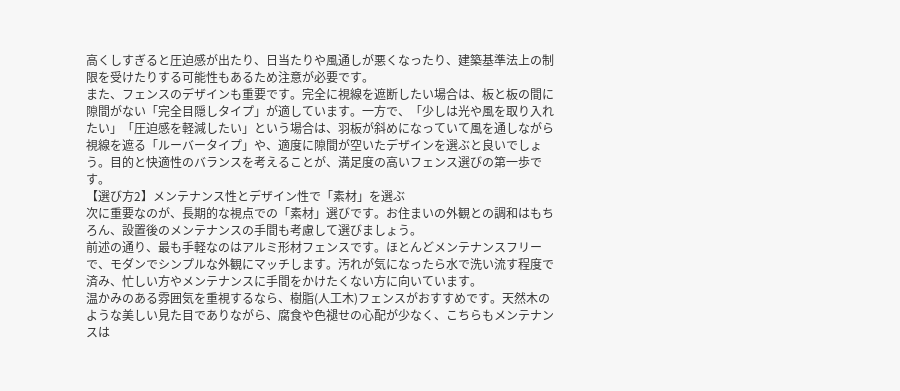高くしすぎると圧迫感が出たり、日当たりや風通しが悪くなったり、建築基準法上の制限を受けたりする可能性もあるため注意が必要です。
また、フェンスのデザインも重要です。完全に視線を遮断したい場合は、板と板の間に隙間がない「完全目隠しタイプ」が適しています。一方で、「少しは光や風を取り入れたい」「圧迫感を軽減したい」という場合は、羽板が斜めになっていて風を通しながら視線を遮る「ルーバータイプ」や、適度に隙間が空いたデザインを選ぶと良いでしょう。目的と快適性のバランスを考えることが、満足度の高いフェンス選びの第一歩です。
【選び方2】メンテナンス性とデザイン性で「素材」を選ぶ
次に重要なのが、長期的な視点での「素材」選びです。お住まいの外観との調和はもちろん、設置後のメンテナンスの手間も考慮して選びましょう。
前述の通り、最も手軽なのはアルミ形材フェンスです。ほとんどメンテナンスフリーで、モダンでシンプルな外観にマッチします。汚れが気になったら水で洗い流す程度で済み、忙しい方やメンテナンスに手間をかけたくない方に向いています。
温かみのある雰囲気を重視するなら、樹脂(人工木)フェンスがおすすめです。天然木のような美しい見た目でありながら、腐食や色褪せの心配が少なく、こちらもメンテナンスは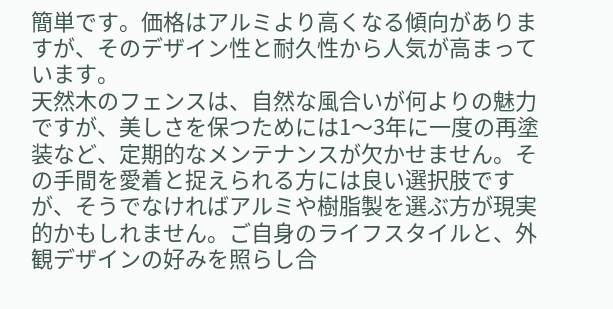簡単です。価格はアルミより高くなる傾向がありますが、そのデザイン性と耐久性から人気が高まっています。
天然木のフェンスは、自然な風合いが何よりの魅力ですが、美しさを保つためには1〜3年に一度の再塗装など、定期的なメンテナンスが欠かせません。その手間を愛着と捉えられる方には良い選択肢ですが、そうでなければアルミや樹脂製を選ぶ方が現実的かもしれません。ご自身のライフスタイルと、外観デザインの好みを照らし合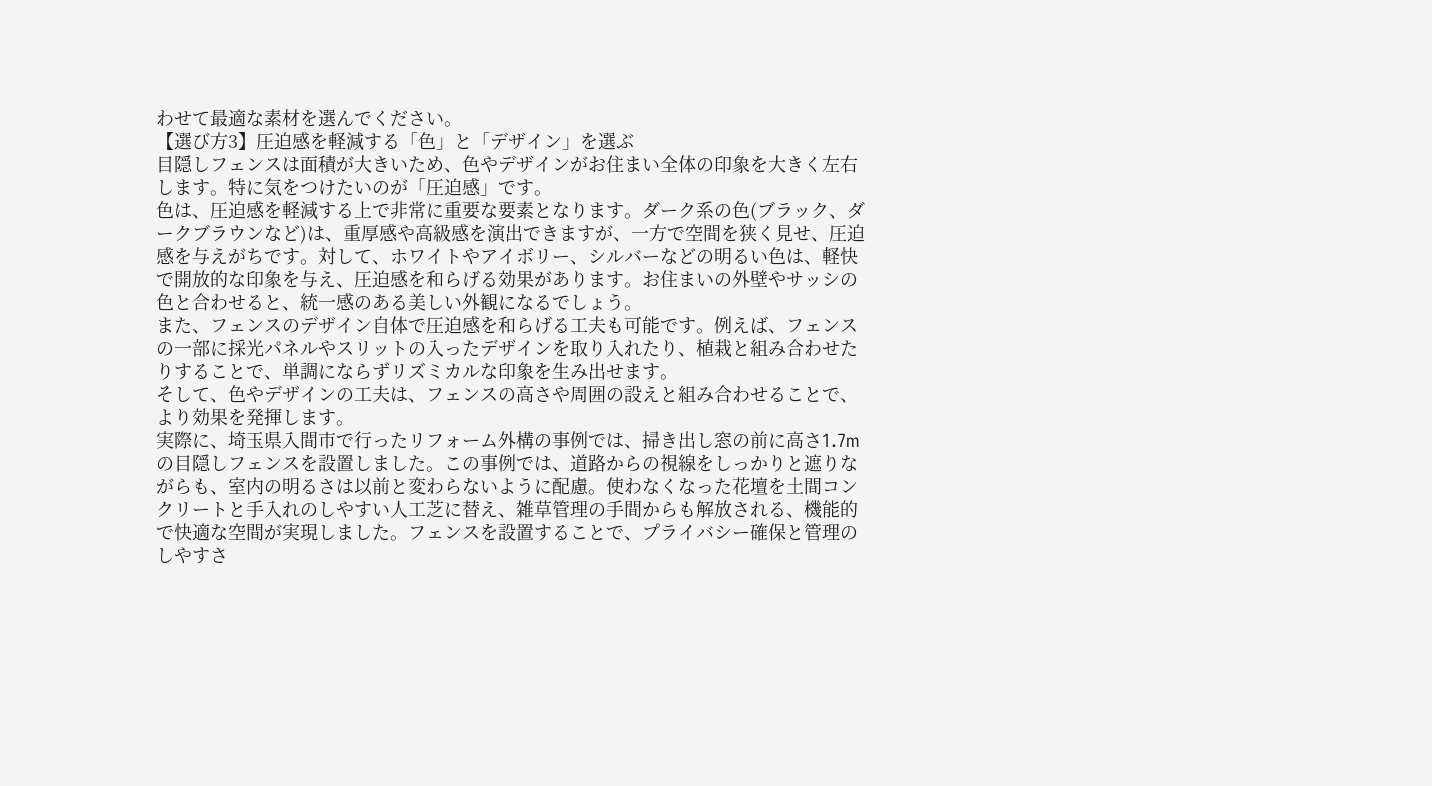わせて最適な素材を選んでください。
【選び方3】圧迫感を軽減する「色」と「デザイン」を選ぶ
目隠しフェンスは面積が大きいため、色やデザインがお住まい全体の印象を大きく左右します。特に気をつけたいのが「圧迫感」です。
色は、圧迫感を軽減する上で非常に重要な要素となります。ダーク系の色(ブラック、ダークブラウンなど)は、重厚感や高級感を演出できますが、一方で空間を狭く見せ、圧迫感を与えがちです。対して、ホワイトやアイボリー、シルバーなどの明るい色は、軽快で開放的な印象を与え、圧迫感を和らげる効果があります。お住まいの外壁やサッシの色と合わせると、統一感のある美しい外観になるでしょう。
また、フェンスのデザイン自体で圧迫感を和らげる工夫も可能です。例えば、フェンスの一部に採光パネルやスリットの入ったデザインを取り入れたり、植栽と組み合わせたりすることで、単調にならずリズミカルな印象を生み出せます。
そして、色やデザインの工夫は、フェンスの高さや周囲の設えと組み合わせることで、より効果を発揮します。
実際に、埼玉県入間市で行ったリフォーム外構の事例では、掃き出し窓の前に高さ1.7mの目隠しフェンスを設置しました。この事例では、道路からの視線をしっかりと遮りながらも、室内の明るさは以前と変わらないように配慮。使わなくなった花壇を土間コンクリートと手入れのしやすい人工芝に替え、雑草管理の手間からも解放される、機能的で快適な空間が実現しました。フェンスを設置することで、プライバシー確保と管理のしやすさ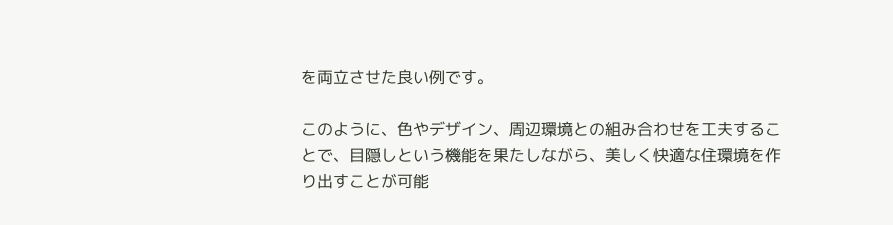を両立させた良い例です。

このように、色やデザイン、周辺環境との組み合わせを工夫することで、目隠しという機能を果たしながら、美しく快適な住環境を作り出すことが可能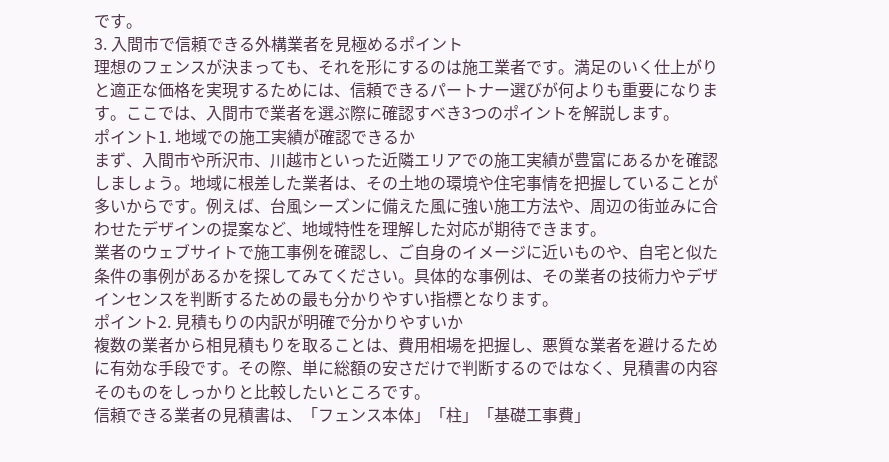です。
3. 入間市で信頼できる外構業者を見極めるポイント
理想のフェンスが決まっても、それを形にするのは施工業者です。満足のいく仕上がりと適正な価格を実現するためには、信頼できるパートナー選びが何よりも重要になります。ここでは、入間市で業者を選ぶ際に確認すべき3つのポイントを解説します。
ポイント1. 地域での施工実績が確認できるか
まず、入間市や所沢市、川越市といった近隣エリアでの施工実績が豊富にあるかを確認しましょう。地域に根差した業者は、その土地の環境や住宅事情を把握していることが多いからです。例えば、台風シーズンに備えた風に強い施工方法や、周辺の街並みに合わせたデザインの提案など、地域特性を理解した対応が期待できます。
業者のウェブサイトで施工事例を確認し、ご自身のイメージに近いものや、自宅と似た条件の事例があるかを探してみてください。具体的な事例は、その業者の技術力やデザインセンスを判断するための最も分かりやすい指標となります。
ポイント2. 見積もりの内訳が明確で分かりやすいか
複数の業者から相見積もりを取ることは、費用相場を把握し、悪質な業者を避けるために有効な手段です。その際、単に総額の安さだけで判断するのではなく、見積書の内容そのものをしっかりと比較したいところです。
信頼できる業者の見積書は、「フェンス本体」「柱」「基礎工事費」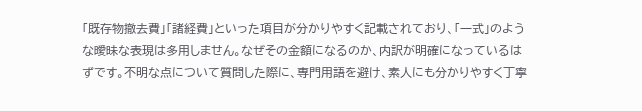「既存物撤去費」「諸経費」といった項目が分かりやすく記載されており、「一式」のような曖昧な表現は多用しません。なぜその金額になるのか、内訳が明確になっているはずです。不明な点について質問した際に、専門用語を避け、素人にも分かりやすく丁寧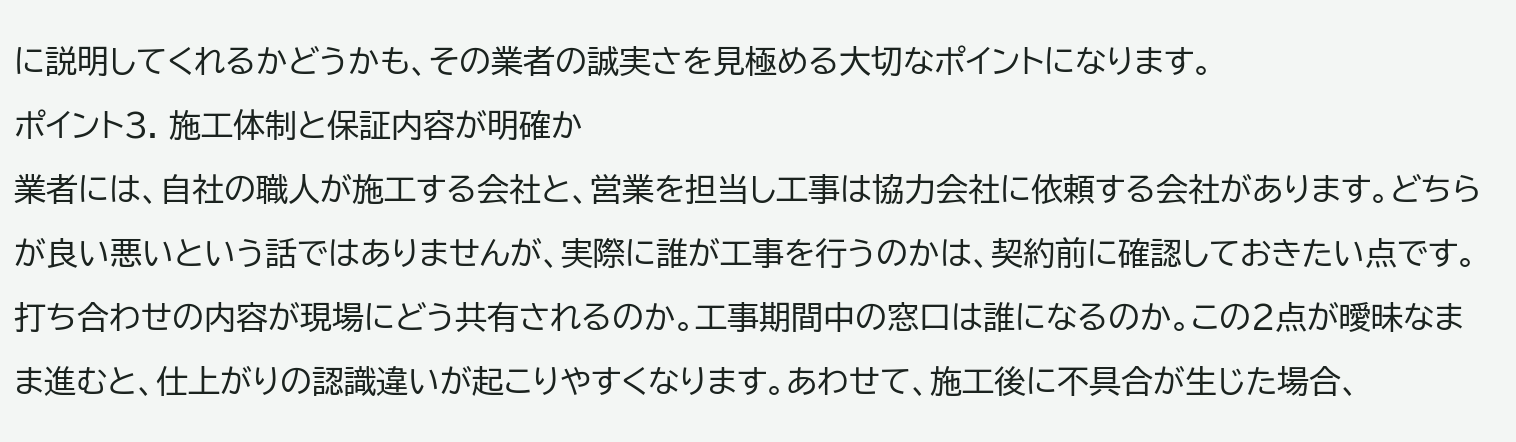に説明してくれるかどうかも、その業者の誠実さを見極める大切なポイントになります。
ポイント3. 施工体制と保証内容が明確か
業者には、自社の職人が施工する会社と、営業を担当し工事は協力会社に依頼する会社があります。どちらが良い悪いという話ではありませんが、実際に誰が工事を行うのかは、契約前に確認しておきたい点です。
打ち合わせの内容が現場にどう共有されるのか。工事期間中の窓口は誰になるのか。この2点が曖昧なまま進むと、仕上がりの認識違いが起こりやすくなります。あわせて、施工後に不具合が生じた場合、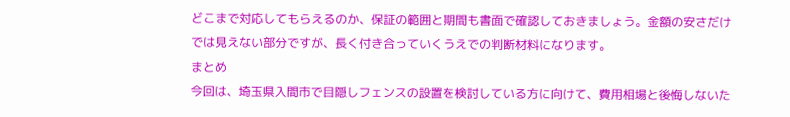どこまで対応してもらえるのか、保証の範囲と期間も書面で確認しておきましょう。金額の安さだけでは見えない部分ですが、長く付き合っていくうえでの判断材料になります。
まとめ
今回は、埼玉県入間市で目隠しフェンスの設置を検討している方に向けて、費用相場と後悔しないた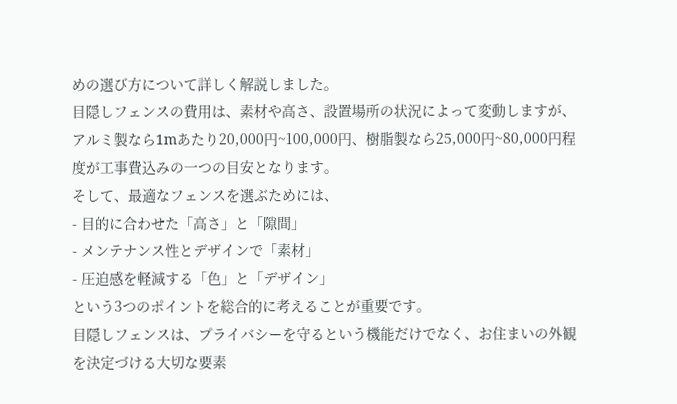めの選び方について詳しく解説しました。
目隠しフェンスの費用は、素材や高さ、設置場所の状況によって変動しますが、アルミ製なら1mあたり20,000円~100,000円、樹脂製なら25,000円~80,000円程度が工事費込みの一つの目安となります。
そして、最適なフェンスを選ぶためには、
- 目的に合わせた「高さ」と「隙間」
- メンテナンス性とデザインで「素材」
- 圧迫感を軽減する「色」と「デザイン」
という3つのポイントを総合的に考えることが重要です。
目隠しフェンスは、プライバシーを守るという機能だけでなく、お住まいの外観を決定づける大切な要素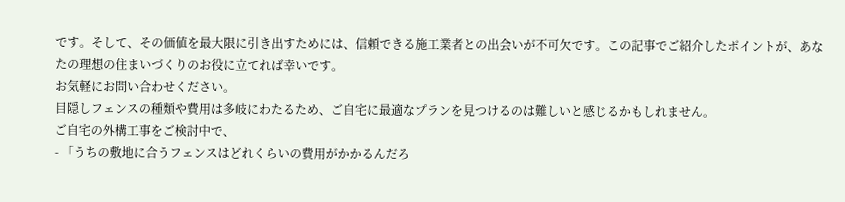です。そして、その価値を最大限に引き出すためには、信頼できる施工業者との出会いが不可欠です。この記事でご紹介したポイントが、あなたの理想の住まいづくりのお役に立てれば幸いです。
お気軽にお問い合わせください。
目隠しフェンスの種類や費用は多岐にわたるため、ご自宅に最適なプランを見つけるのは難しいと感じるかもしれません。
ご自宅の外構工事をご検討中で、
- 「うちの敷地に合うフェンスはどれくらいの費用がかかるんだろ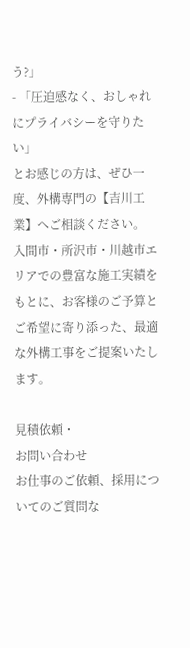う?」
- 「圧迫感なく、おしゃれにプライバシーを守りたい」
とお感じの方は、ぜひ一度、外構専門の【吉川工業】へご相談ください。
入間市・所沢市・川越市エリアでの豊富な施工実績をもとに、お客様のご予算とご希望に寄り添った、最適な外構工事をご提案いたします。

見積依頼・
お問い合わせ
お仕事のご依頼、採用についてのご質問な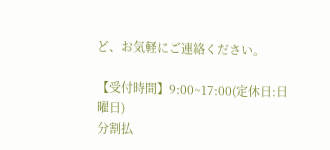ど、お気軽にご連絡ください。

【受付時間】9:00~17:00(定休日:日曜日)
分割払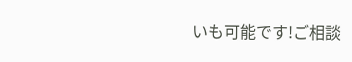いも可能です!ご相談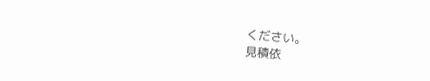ください。
見積依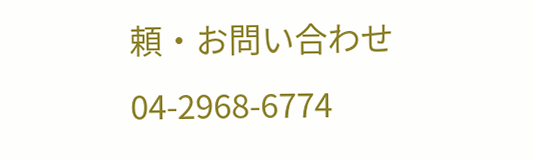頼・お問い合わせ
04-2968-6774